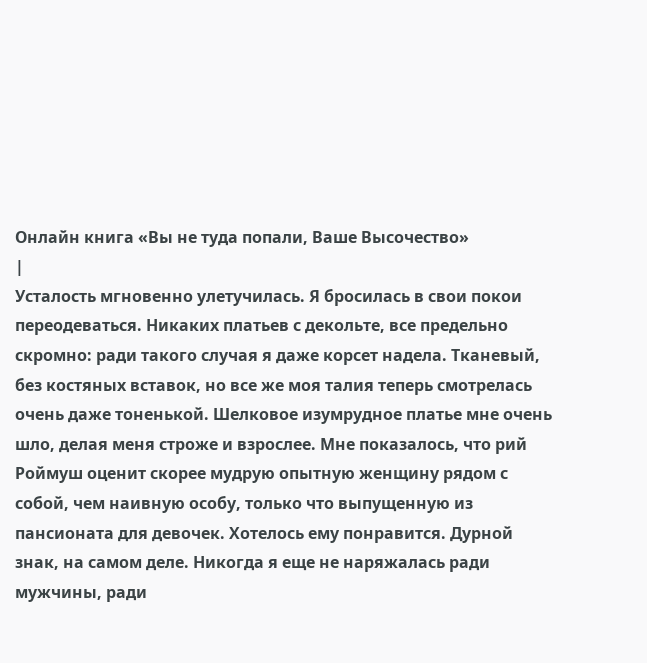Онлайн книга «Вы не туда попали, Ваше Высочество»
|
Усталость мгновенно улетучилась. Я бросилась в свои покои переодеваться. Никаких платьев с декольте, все предельно скромно: ради такого случая я даже корсет надела. Тканевый, без костяных вставок, но все же моя талия теперь смотрелась очень даже тоненькой. Шелковое изумрудное платье мне очень шло, делая меня строже и взрослее. Мне показалось, что рий Роймуш оценит скорее мудрую опытную женщину рядом с собой, чем наивную особу, только что выпущенную из пансионата для девочек. Хотелось ему понравится. Дурной знак, на самом деле. Никогда я еще не наряжалась ради мужчины, ради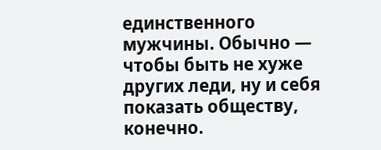единственного мужчины. Обычно — чтобы быть не хуже других леди, ну и себя показать обществу, конечно.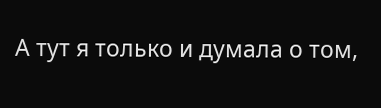А тут я только и думала о том,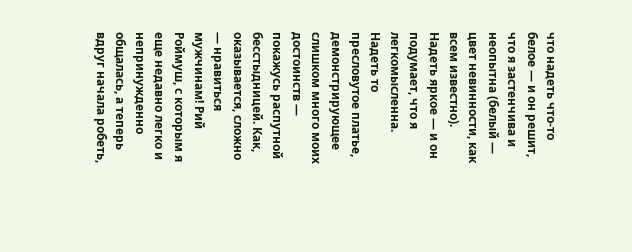что надеть что-то белое — и он решит, что я застенчива и неопытна (белый — цвет невинности, как всем известно). Надеть яркое — и он подумает, что я легкомысленна. Надеть то пресловутое платье, демонстрирующее слишком много моих достоинств — покажусь распутной бесстыдницей. Как, оказывается, сложно — нравиться мужчинам! Рий Роймуш, с которым я еще недавно легко и непринужденно общалась, а теперь вдруг начала робеть,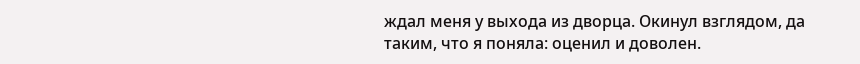ждал меня у выхода из дворца. Окинул взглядом, да таким, что я поняла: оценил и доволен.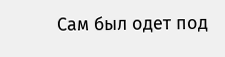Сам был одет под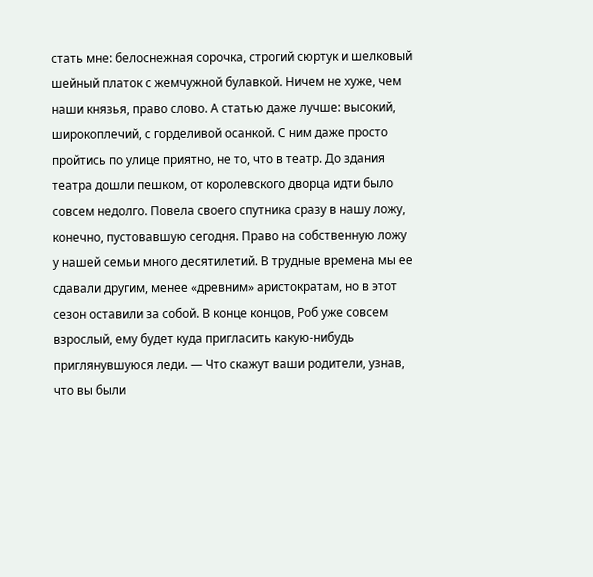стать мне: белоснежная сорочка, строгий сюртук и шелковый шейный платок с жемчужной булавкой. Ничем не хуже, чем наши князья, право слово. А статью даже лучше: высокий, широкоплечий, с горделивой осанкой. С ним даже просто пройтись по улице приятно, не то, что в театр. До здания театра дошли пешком, от королевского дворца идти было совсем недолго. Повела своего спутника сразу в нашу ложу, конечно, пустовавшую сегодня. Право на собственную ложу у нашей семьи много десятилетий. В трудные времена мы ее сдавали другим, менее «древним» аристократам, но в этот сезон оставили за собой. В конце концов, Роб уже совсем взрослый, ему будет куда пригласить какую-нибудь приглянувшуюся леди. — Что скажут ваши родители, узнав, что вы были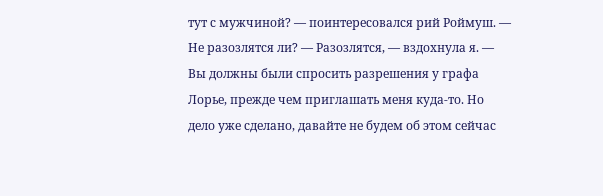тут с мужчиной? — поинтересовался рий Роймуш. — Не разозлятся ли? — Разозлятся, — вздохнула я. — Вы должны были спросить разрешения у графа Лорье, прежде чем приглашать меня куда-то. Но дело уже сделано, давайте не будем об этом сейчас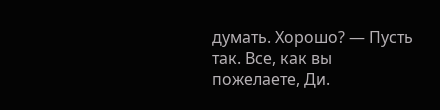думать. Хорошо? — Пусть так. Все, как вы пожелаете, Ди.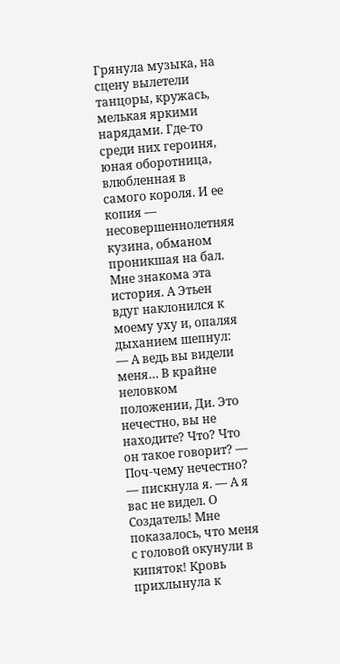Грянула музыка, на сцену вылетели танцоры, кружась, мелькая яркими нарядами. Где-то среди них героиня, юная оборотница, влюбленная в самого короля. И ее копия — несовершеннолетняя кузина, обманом проникшая на бал. Мне знакома эта история. А Этьен вдуг наклонился к моему уху и, опаляя дыханием шепнул: — А ведь вы видели меня… В крайне неловком положении, Ди. Это нечестно, вы не находите? Что? Что он такое говорит? — Поч-чему нечестно? — пискнула я. — А я вас не видел. О Создатель! Мне показалось, что меня с головой окунули в кипяток! Кровь прихлынула к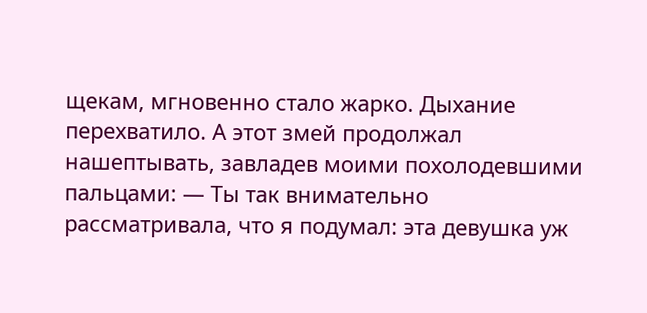щекам, мгновенно стало жарко. Дыхание перехватило. А этот змей продолжал нашептывать, завладев моими похолодевшими пальцами: — Ты так внимательно рассматривала, что я подумал: эта девушка уж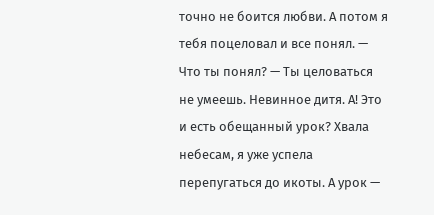точно не боится любви. А потом я тебя поцеловал и все понял. — Что ты понял? — Ты целоваться не умеешь. Невинное дитя. А! Это и есть обещанный урок? Хвала небесам, я уже успела перепугаться до икоты. А урок —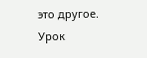это другое. Урок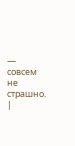— совсем не страшно. |